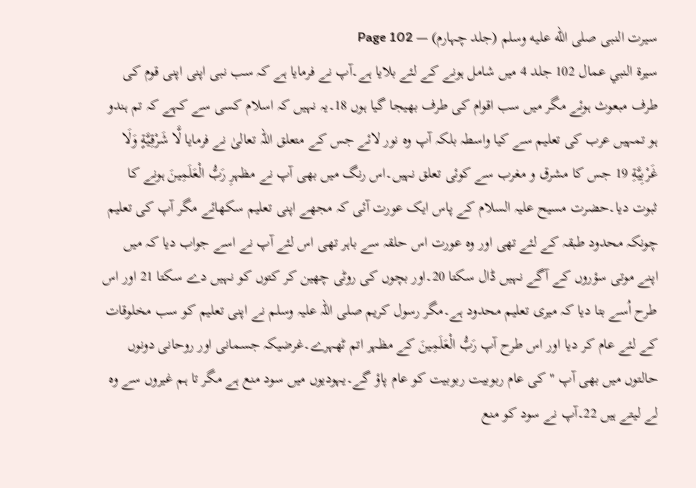سیرت النبی صلى الله عليه وسلم (جلد چہارم) — Page 102
سيرة النبي عمال 102 جلد 4 میں شامل ہونے کے لئے بلایا ہے۔آپ نے فرمایا ہے کہ سب نبی اپنی اپنی قوم کی طرف مبعوث ہوئے مگر میں سب اقوام کی طرف بھیجا گیا ہوں 18۔یہ نہیں کہ اسلام کسی سے کہے کہ تم ہندو ہو تمہیں عرب کی تعلیم سے کیا واسطہ بلکہ آپ وہ نور لائے جس کے متعلق اللہ تعالیٰ نے فرمایا لَّا شَرْقِيَّةٍ وَلَا غَرْبِيَّةِ 19 جس کا مشرق و مغرب سے کوئی تعلق نہیں۔اس رنگ میں بھی آپ نے مظہرِ رَبُّ الْعَلَمِینَ ہونے کا ثبوت دیا۔حضرت مسیح علیہ السلام کے پاس ایک عورت آئی کہ مجھے اپنی تعلیم سکھائے مگر آپ کی تعلیم چونکہ محدود طبقہ کے لئے تھی اور وہ عورت اس حلقہ سے باہر تھی اس لئے آپ نے اسے جواب دیا کہ میں اپنے موتی سؤروں کے آگے نہیں ڈال سکتا 20۔اور بچوں کی روٹی چھین کر کتوں کو نہیں دے سکتا 21 اور اس طرح اُسے بتا دیا کہ میری تعلیم محدود ہے۔مگر رسول کریم صلی اللہ علیہ وسلم نے اپنی تعلیم کو سب مخلوقات کے لئے عام کر دیا اور اس طرح آپ رَبُّ الْعَلَمِینَ کے مظہر اتم ٹھہرے۔غرضیکہ جسمانی اور روحانی دونوں حالتوں میں بھی آپ " کی عام ربوبیت ربوبیت کو عام پاؤ گے۔یہودیوں میں سود منع ہے مگر تا ہم غیروں سے وہ لے لیتے ہیں 22۔آپ نے سود کو منع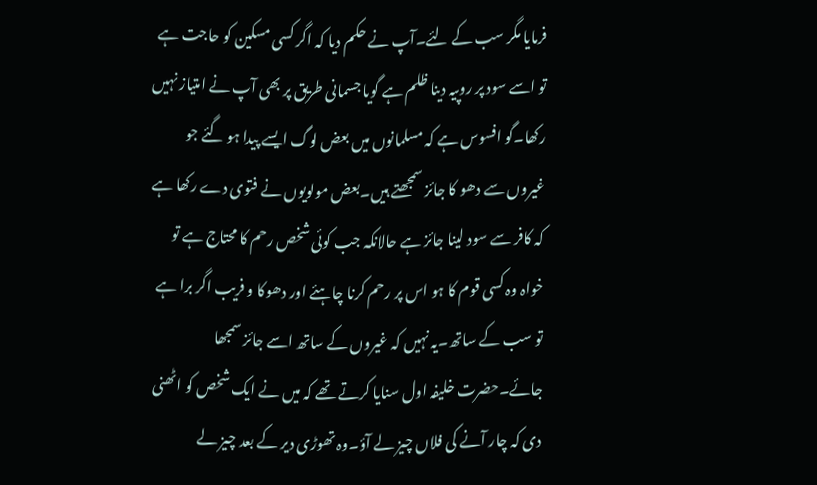فرمایا مگر سب کے لئے۔آپ نے حکم دیا کہ اگر کسی مسکین کو حاجت ہے تو اسے سود پر روپیہ دینا ظلم ہے گویا جسمانی طریق پر بھی آپ نے امتیاز نہیں رکھا۔گو افسوس ہے کہ مسلمانوں میں بعض لوگ ایسے پیدا ہو گئے جو غیروں سے دھو کا جائز سمجھتے ہیں۔بعض مولویوں نے فتوی دے رکھا ہے کہ کافر سے سود لینا جائز ہے حالانکہ جب کوئی شخص رحم کا محتاج ہے تو خواہ وہ کسی قوم کا ہو اس پر رحم کرنا چاہئے اور دھوکا و فریب اگر برا ہے تو سب کے ساتھ۔یہ نہیں کہ غیروں کے ساتھ اسے جائز سمجھا جائے۔حضرت خلیفہ اول سنایا کرتے تھے کہ میں نے ایک شخص کو اٹھنی دی کہ چار آنے کی فلاں چیز لے آؤ۔وہ تھوڑی دیر کے بعد چیز لے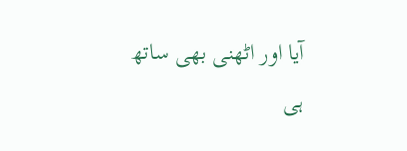آیا اور اٹھنی بھی ساتھ ہی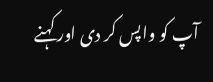آپ کو واپس کر دی اور کہنے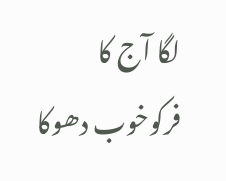لگا آج کا فرکوخوب دھوکا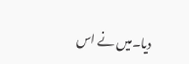دیا۔میں نے اس